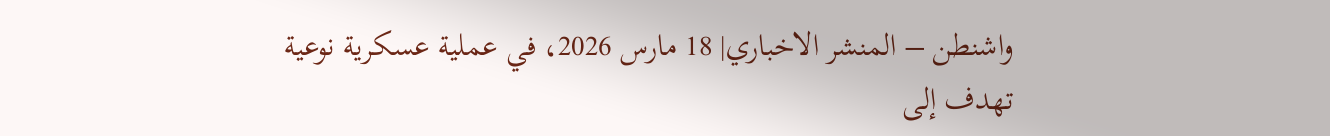واشنطن – المنشر الاخباري| 18 مارس 2026، في عملية عسكرية نوعية تهدف إلى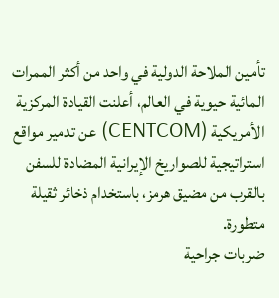تأمين الملاحة الدولية في واحد من أكثر الممرات المائية حيوية في العالم، أعلنت القيادة المركزية الأمريكية (CENTCOM) عن تدمير مواقع استراتيجية للصواريخ الإيرانية المضادة للسفن بالقرب من مضيق هرمز، باستخدام ذخائر ثقيلة متطورة.
ضربات جراحية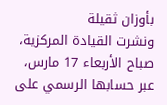بأوزان ثقيلة
ونشرت القيادة المركزية، صباح الأربعاء 17 مارس، عبر حسابها الرسمي على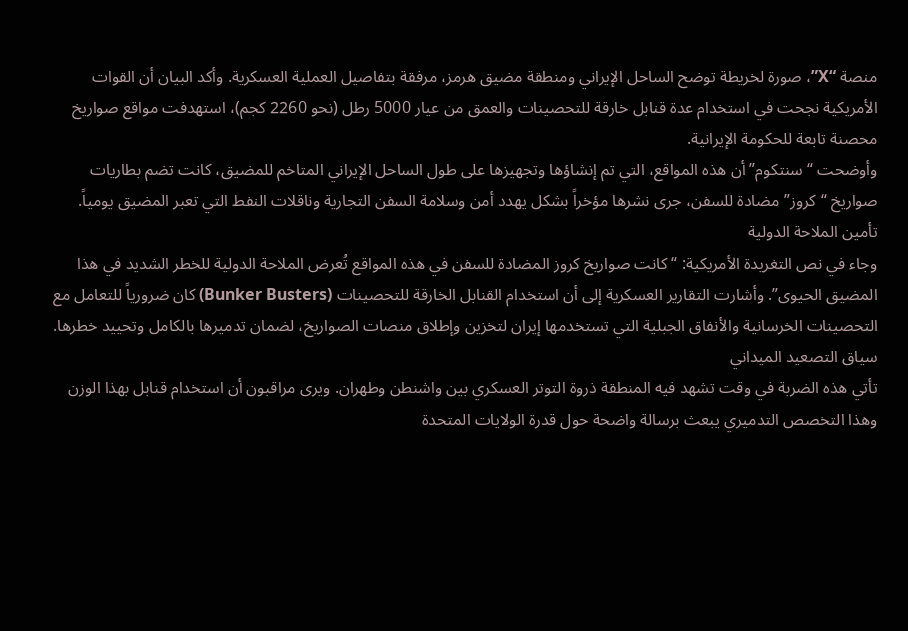منصة “X”، صورة لخريطة توضح الساحل الإيراني ومنطقة مضيق هرمز، مرفقة بتفاصيل العملية العسكرية. وأكد البيان أن القوات الأمريكية نجحت في استخدام عدة قنابل خارقة للتحصينات والعمق من عيار 5000 رطل (نحو 2260 كجم)، استهدفت مواقع صواريخ محصنة تابعة للحكومة الإيرانية.
وأوضحت “سنتكوم” أن هذه المواقع، التي تم إنشاؤها وتجهيزها على طول الساحل الإيراني المتاخم للمضيق، كانت تضم بطاريات صواريخ “كروز” مضادة للسفن، جرى نشرها مؤخراً بشكل يهدد أمن وسلامة السفن التجارية وناقلات النفط التي تعبر المضيق يومياً.
تأمين الملاحة الدولية
وجاء في نص التغريدة الأمريكية: “كانت صواريخ كروز المضادة للسفن في هذه المواقع تُعرض الملاحة الدولية للخطر الشديد في هذا المضيق الحيوى”. وأشارت التقارير العسكرية إلى أن استخدام القنابل الخارقة للتحصينات (Bunker Busters) كان ضرورياً للتعامل مع التحصينات الخرسانية والأنفاق الجبلية التي تستخدمها إيران لتخزين وإطلاق منصات الصواريخ، لضمان تدميرها بالكامل وتحييد خطرها.
سياق التصعيد الميداني
تأتي هذه الضربة في وقت تشهد فيه المنطقة ذروة التوتر العسكري بين واشنطن وطهران. ويرى مراقبون أن استخدام قنابل بهذا الوزن وهذا التخصص التدميري يبعث برسالة واضحة حول قدرة الولايات المتحدة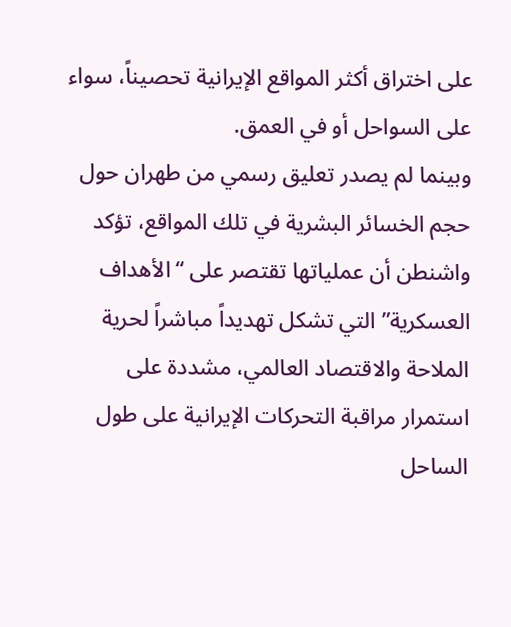على اختراق أكثر المواقع الإيرانية تحصيناً، سواء على السواحل أو في العمق.
وبينما لم يصدر تعليق رسمي من طهران حول حجم الخسائر البشرية في تلك المواقع، تؤكد واشنطن أن عملياتها تقتصر على “الأهداف العسكرية” التي تشكل تهديداً مباشراً لحرية الملاحة والاقتصاد العالمي، مشددة على استمرار مراقبة التحركات الإيرانية على طول الساحل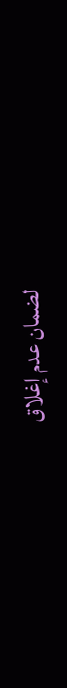لضمان عدم إغلاق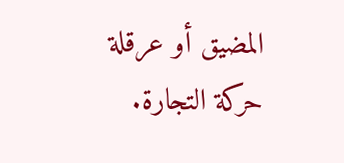المضيق أو عرقلة حركة التجارة.